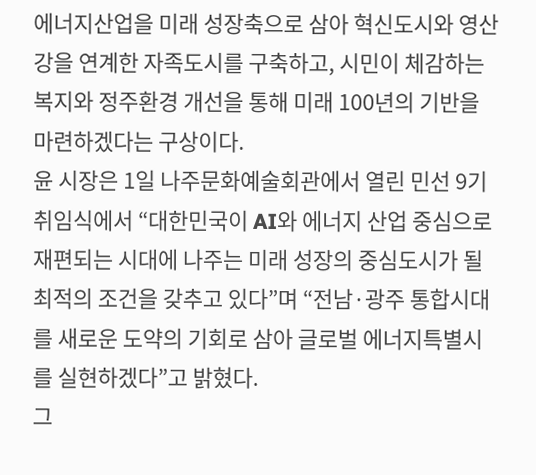에너지산업을 미래 성장축으로 삼아 혁신도시와 영산강을 연계한 자족도시를 구축하고, 시민이 체감하는 복지와 정주환경 개선을 통해 미래 100년의 기반을 마련하겠다는 구상이다.
윤 시장은 1일 나주문화예술회관에서 열린 민선 9기 취임식에서 “대한민국이 AI와 에너지 산업 중심으로 재편되는 시대에 나주는 미래 성장의 중심도시가 될 최적의 조건을 갖추고 있다”며 “전남·광주 통합시대를 새로운 도약의 기회로 삼아 글로벌 에너지특별시를 실현하겠다”고 밝혔다.
그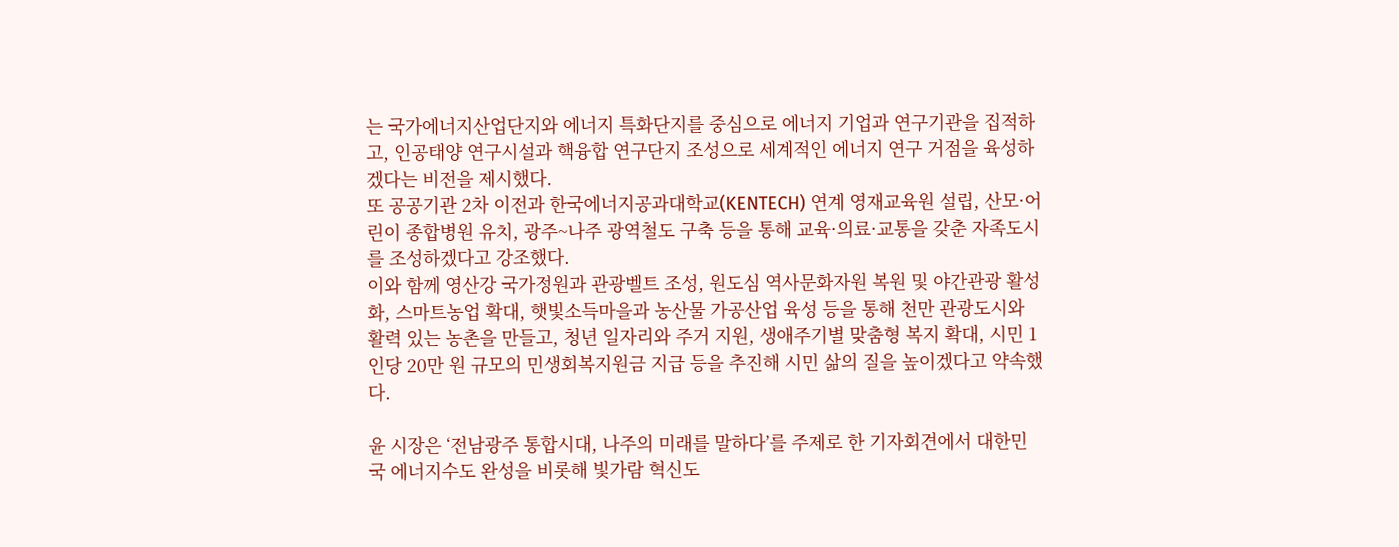는 국가에너지산업단지와 에너지 특화단지를 중심으로 에너지 기업과 연구기관을 집적하고, 인공태양 연구시설과 핵융합 연구단지 조성으로 세계적인 에너지 연구 거점을 육성하겠다는 비전을 제시했다.
또 공공기관 2차 이전과 한국에너지공과대학교(KENTECH) 연계 영재교육원 설립, 산모·어린이 종합병원 유치, 광주~나주 광역철도 구축 등을 통해 교육·의료·교통을 갖춘 자족도시를 조성하겠다고 강조했다.
이와 함께 영산강 국가정원과 관광벨트 조성, 원도심 역사문화자원 복원 및 야간관광 활성화, 스마트농업 확대, 햇빛소득마을과 농산물 가공산업 육성 등을 통해 천만 관광도시와 활력 있는 농촌을 만들고, 청년 일자리와 주거 지원, 생애주기별 맞춤형 복지 확대, 시민 1인당 20만 원 규모의 민생회복지원금 지급 등을 추진해 시민 삶의 질을 높이겠다고 약속했다.

윤 시장은 ‘전남광주 통합시대, 나주의 미래를 말하다’를 주제로 한 기자회견에서 대한민국 에너지수도 완성을 비롯해 빛가람 혁신도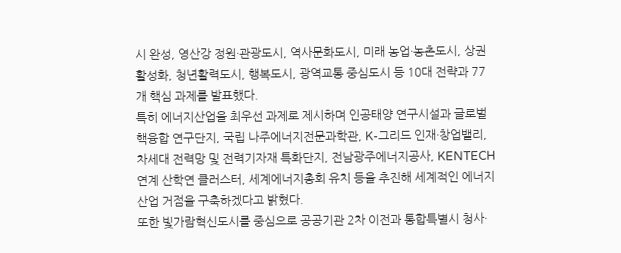시 완성, 영산강 정원·관광도시, 역사문화도시, 미래 농업·농촌도시, 상권 활성화, 청년활력도시, 행복도시, 광역교통 중심도시 등 10대 전략과 77개 핵심 과제를 발표했다.
특히 에너지산업을 최우선 과제로 제시하며 인공태양 연구시설과 글로벌 핵융합 연구단지, 국립 나주에너지전문과학관, K-그리드 인재·창업밸리, 차세대 전력망 및 전력기자재 특화단지, 전남광주에너지공사, KENTECH 연계 산학연 클러스터, 세계에너지총회 유치 등을 추진해 세계적인 에너지산업 거점을 구축하겠다고 밝혔다.
또한 빛가람혁신도시를 중심으로 공공기관 2차 이전과 통합특별시 청사·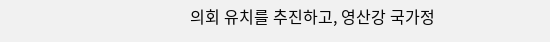의회 유치를 추진하고, 영산강 국가정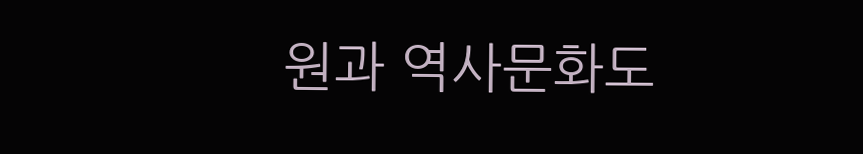원과 역사문화도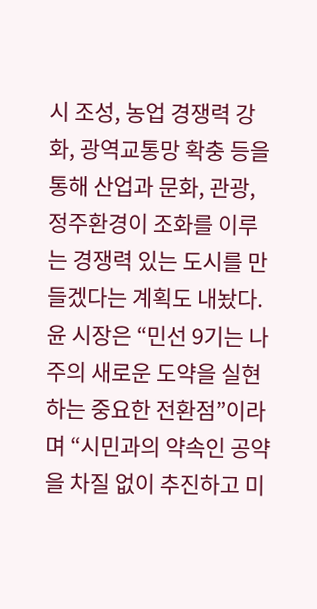시 조성, 농업 경쟁력 강화, 광역교통망 확충 등을 통해 산업과 문화, 관광, 정주환경이 조화를 이루는 경쟁력 있는 도시를 만들겠다는 계획도 내놨다.
윤 시장은 “민선 9기는 나주의 새로운 도약을 실현하는 중요한 전환점”이라며 “시민과의 약속인 공약을 차질 없이 추진하고 미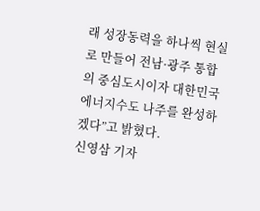래 성장동력을 하나씩 현실로 만들어 전남·광주 통합의 중심도시이자 대한민국 에너지수도 나주를 완성하겠다”고 밝혔다.
신영삼 기자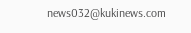news032@kukinews.com